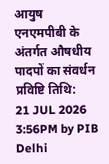आयुष
एनएमपीबी के अंतर्गत औषधीय पादपों का संवर्धन
प्रविष्टि तिथि:
21 JUL 2026 3:56PM by PIB Delhi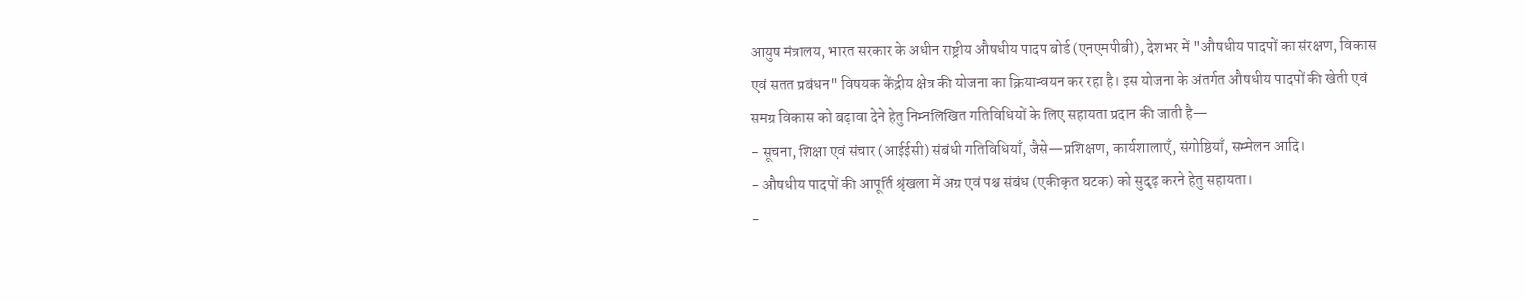आयुष मंत्रालय, भारत सरकार के अधीन राष्ट्रीय औषधीय पादप बोर्ड (एनएमपीबी), देशभर में "औषधीय पादपों का संरक्षण, विकास एवं सतत प्रबंधन" विषयक केंद्रीय क्षेत्र की योजना का क्रियान्वयन कर रहा है। इस योजना के अंतर्गत औषधीय पादपों की खेती एवं समग्र विकास को बढ़ावा देने हेतु निम्नलिखित गतिविधियों के लिए सहायता प्रदान की जाती है—
- सूचना, शिक्षा एवं संचार (आईईसी) संबंधी गतिविधियाँ, जैसे—प्रशिक्षण, कार्यशालाएँ, संगोष्ठियाँ, सम्मेलन आदि।
- औषधीय पादपों की आपूर्ति श्रृंखला में अग्र एवं पश्च संबंध (एकीकृत घटक) को सुदृढ़ करने हेतु सहायता।
-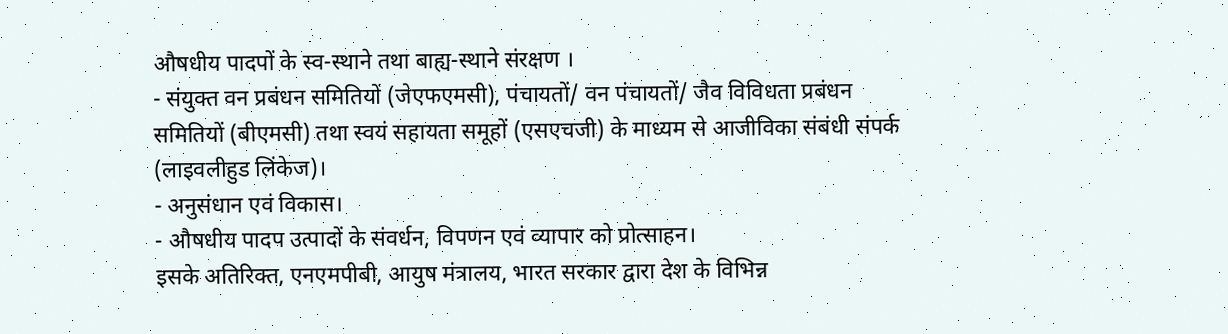औषधीय पादपों के स्व-स्थाने तथा बाह्य-स्थाने संरक्षण ।
- संयुक्त वन प्रबंधन समितियों (जेएफएमसी), पंचायतों/ वन पंचायतों/ जैव विविधता प्रबंधन समितियों (बीएमसी) तथा स्वयं सहायता समूहों (एसएचजी) के माध्यम से आजीविका संबंधी संपर्क (लाइवलीहुड लिंकेज)।
- अनुसंधान एवं विकास।
- औषधीय पादप उत्पादों के संवर्धन, विपणन एवं व्यापार को प्रोत्साहन।
इसके अतिरिक्त, एनएमपीबी, आयुष मंत्रालय, भारत सरकार द्वारा देश के विभिन्न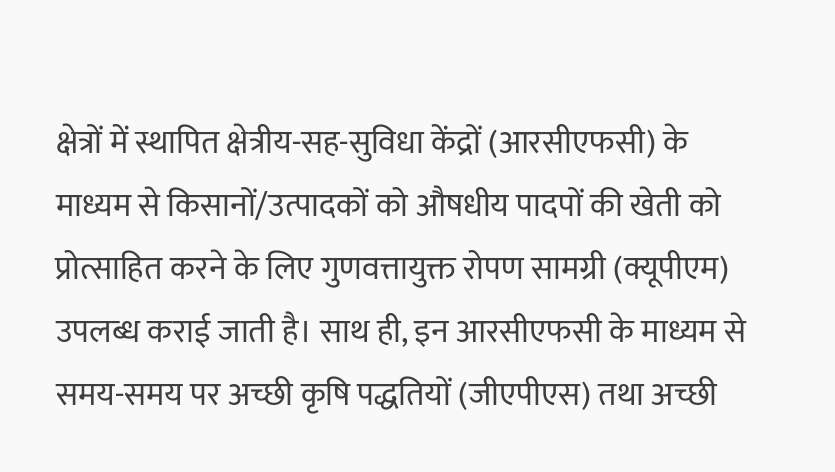क्षेत्रों में स्थापित क्षेत्रीय-सह-सुविधा केंद्रों (आरसीएफसी) के माध्यम से किसानों/उत्पादकों को औषधीय पादपों की खेती को प्रोत्साहित करने के लिए गुणवत्तायुक्त रोपण सामग्री (क्यूपीएम) उपलब्ध कराई जाती है। साथ ही, इन आरसीएफसी के माध्यम से समय-समय पर अच्छी कृषि पद्धतियों (जीएपीएस) तथा अच्छी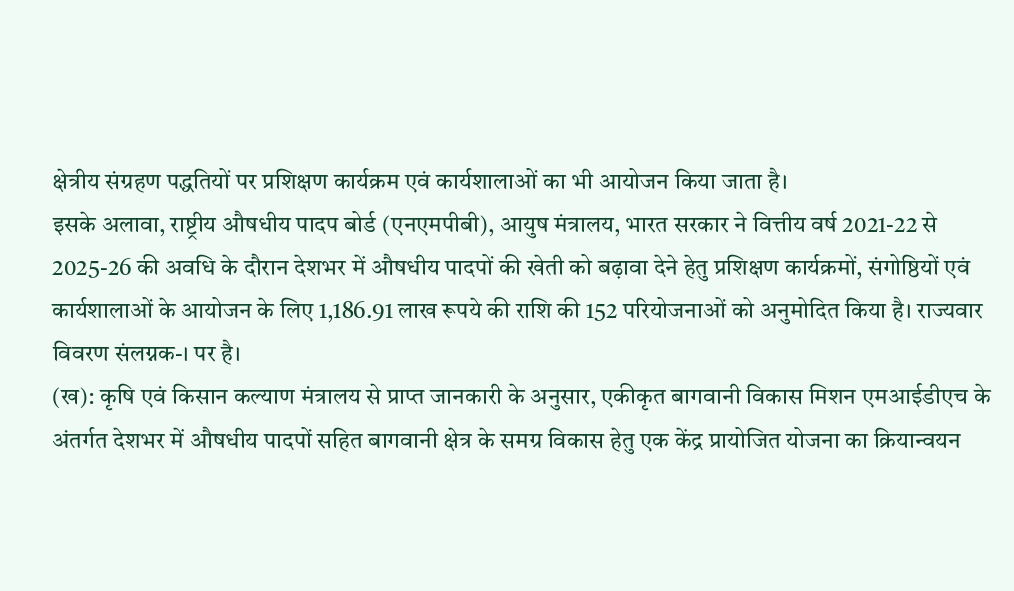क्षेत्रीय संग्रहण पद्धतियों पर प्रशिक्षण कार्यक्रम एवं कार्यशालाओं का भी आयोजन किया जाता है।
इसके अलावा, राष्ट्रीय औषधीय पादप बोर्ड (एनएमपीबी), आयुष मंत्रालय, भारत सरकार ने वित्तीय वर्ष 2021-22 से 2025-26 की अवधि के दौरान देशभर में औषधीय पादपों की खेती को बढ़ावा देने हेतु प्रशिक्षण कार्यक्रमों, संगोष्ठियों एवं कार्यशालाओं के आयोजन के लिए 1,186.91 लाख रूपये की राशि की 152 परियोजनाओं को अनुमोदित किया है। राज्यवार विवरण संलग्नक-। पर है।
(ख): कृषि एवं किसान कल्याण मंत्रालय से प्राप्त जानकारी के अनुसार, एकीकृत बागवानी विकास मिशन एमआईडीएच के अंतर्गत देशभर में औषधीय पादपों सहित बागवानी क्षेत्र के समग्र विकास हेतु एक केंद्र प्रायोजित योजना का क्रियान्वयन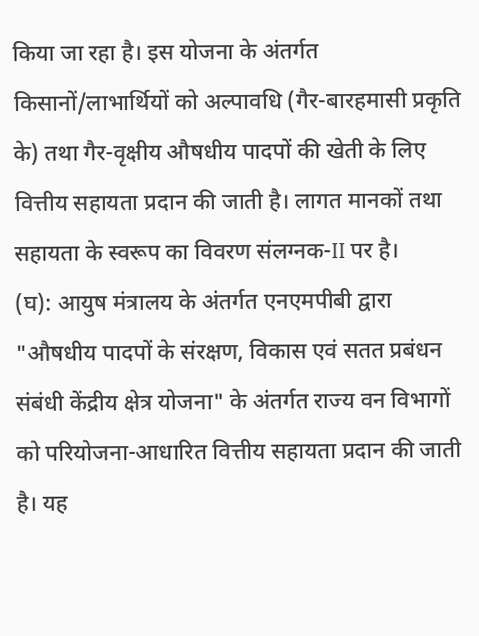किया जा रहा है। इस योजना के अंतर्गत किसानों/लाभार्थियों को अल्पावधि (गैर-बारहमासी प्रकृति के) तथा गैर-वृक्षीय औषधीय पादपों की खेती के लिए वित्तीय सहायता प्रदान की जाती है। लागत मानकों तथा सहायता के स्वरूप का विवरण संलग्नक-II पर है।
(घ): आयुष मंत्रालय के अंतर्गत एनएमपीबी द्वारा "औषधीय पादपों के संरक्षण, विकास एवं सतत प्रबंधन संबंधी केंद्रीय क्षेत्र योजना" के अंतर्गत राज्य वन विभागों को परियोजना-आधारित वित्तीय सहायता प्रदान की जाती है। यह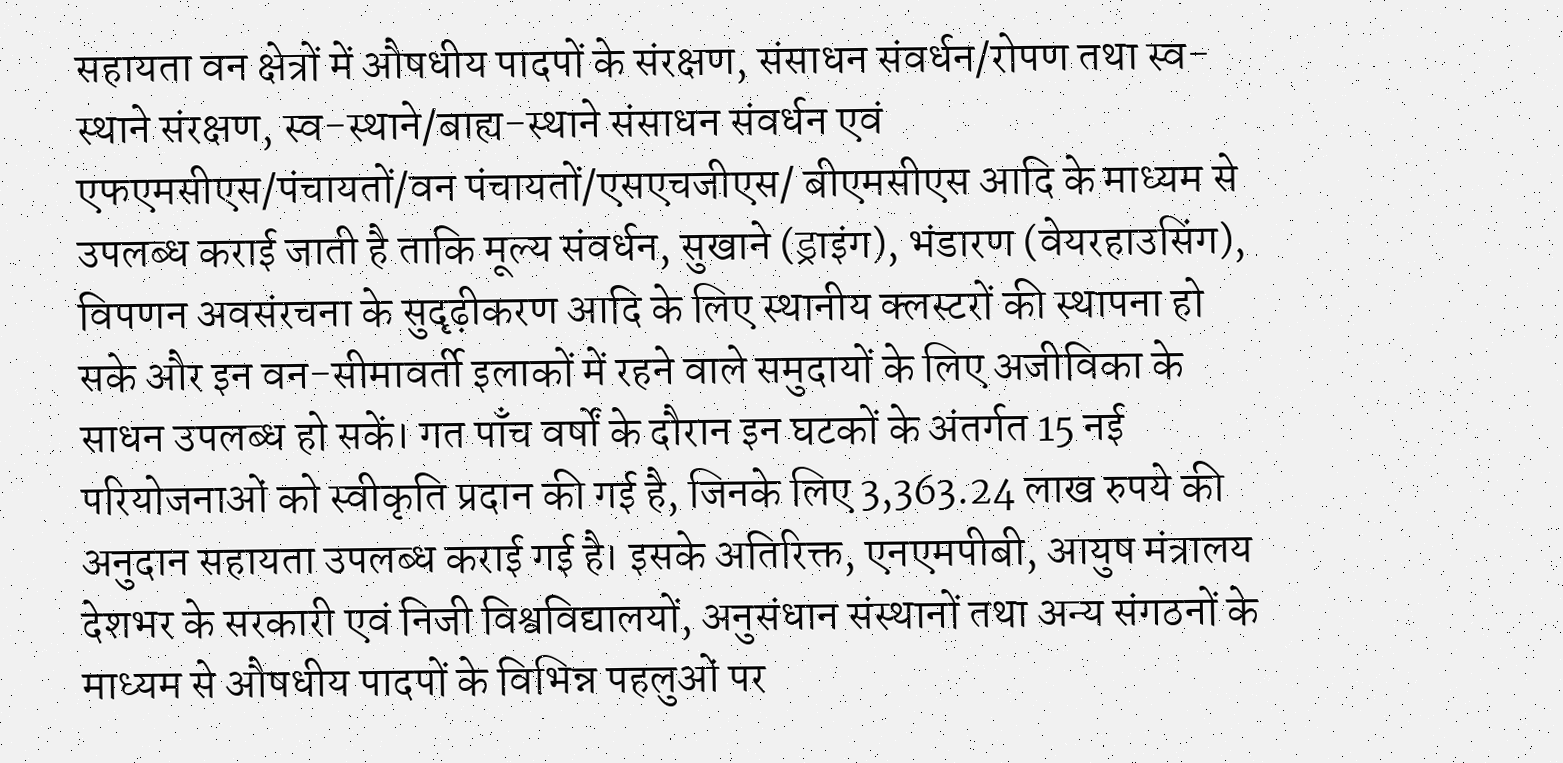सहायता वन क्षेत्रों में औषधीय पादपों के संरक्षण, संसाधन संवर्धन/रोपण तथा स्व-स्थाने संरक्षण, स्व-स्थाने/बाह्य-स्थाने संसाधन संवर्धन एवं एफएमसीएस/पंचायतों/वन पंचायतों/एसएचजीएस/ बीएमसीएस आदि के माध्यम से उपलब्ध कराई जाती है ताकि मूल्य संवर्धन, सुखाने (ड्राइंग), भंडारण (वेयरहाउसिंग), विपणन अवसंरचना के सुदृढ़ीकरण आदि के लिए स्थानीय क्लस्टरों की स्थापना हो सके और इन वन-सीमावर्ती इलाकों में रहने वाले समुदायों के लिए अजीविका के साधन उपलब्ध हो सकें। गत पाँच वर्षों के दौरान इन घटकों के अंतर्गत 15 नई परियोजनाओं को स्वीकृति प्रदान की गई है, जिनके लिए 3,363.24 लाख रुपये की अनुदान सहायता उपलब्ध कराई गई है। इसके अतिरिक्त, एनएमपीबी, आयुष मंत्रालय देशभर के सरकारी एवं निजी विश्वविद्यालयों, अनुसंधान संस्थानों तथा अन्य संगठनों के माध्यम से औषधीय पादपों के विभिन्न पहलुओं पर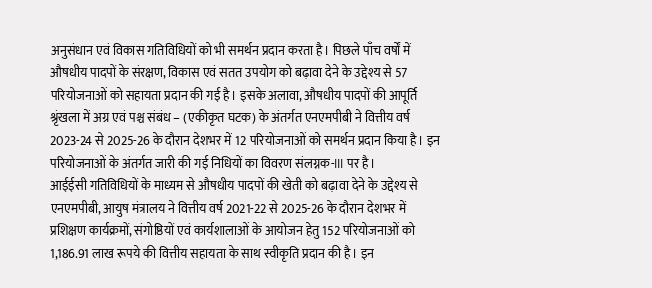अनुसंधान एवं विकास गतिविधियों को भी समर्थन प्रदान करता है। पिछले पाँच वर्षों में औषधीय पादपों के संरक्षण, विकास एवं सतत उपयोग को बढ़ावा देने के उद्देश्य से 57 परियोजनाओं को सहायता प्रदान की गई है। इसके अलावा, औषधीय पादपों की आपूर्ति श्रृंखला में अग्र एवं पश्च संबंध – (एकीकृत घटक) के अंतर्गत एनएमपीबी ने वित्तीय वर्ष 2023-24 से 2025-26 के दौरान देशभर में 12 परियोजनाओं को समर्थन प्रदान किया है। इन परियोजनाओं के अंतर्गत जारी की गई निधियों का विवरण संलग्नक-III पर है।
आईईसी गतिविधियों के माध्यम से औषधीय पादपों की खेती को बढ़ावा देने के उद्देश्य से एनएमपीबी, आयुष मंत्रालय ने वित्तीय वर्ष 2021-22 से 2025-26 के दौरान देशभर में प्रशिक्षण कार्यक्रमों, संगोष्ठियों एवं कार्यशालाओं के आयोजन हेतु 152 परियोजनाओं को 1,186.91 लाख रूपये की वित्तीय सहायता के साथ स्वीकृति प्रदान की है। इन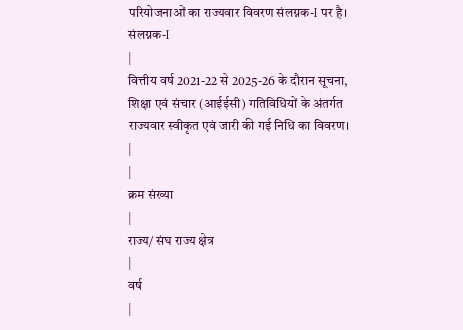परियोजनाओं का राज्यवार विवरण संलग्नक-I पर है।
संलग्नक-I
|
वित्तीय वर्ष 2021-22 से 2025-26 के दौरान सूचना, शिक्षा एवं संचार (आईईसी) गतिविधियों के अंतर्गत राज्यवार स्वीकृत एवं जारी की गई निधि का विवरण।
|
|
क्रम संख्या
|
राज्य/ संघ राज्य क्षेत्र
|
वर्ष
|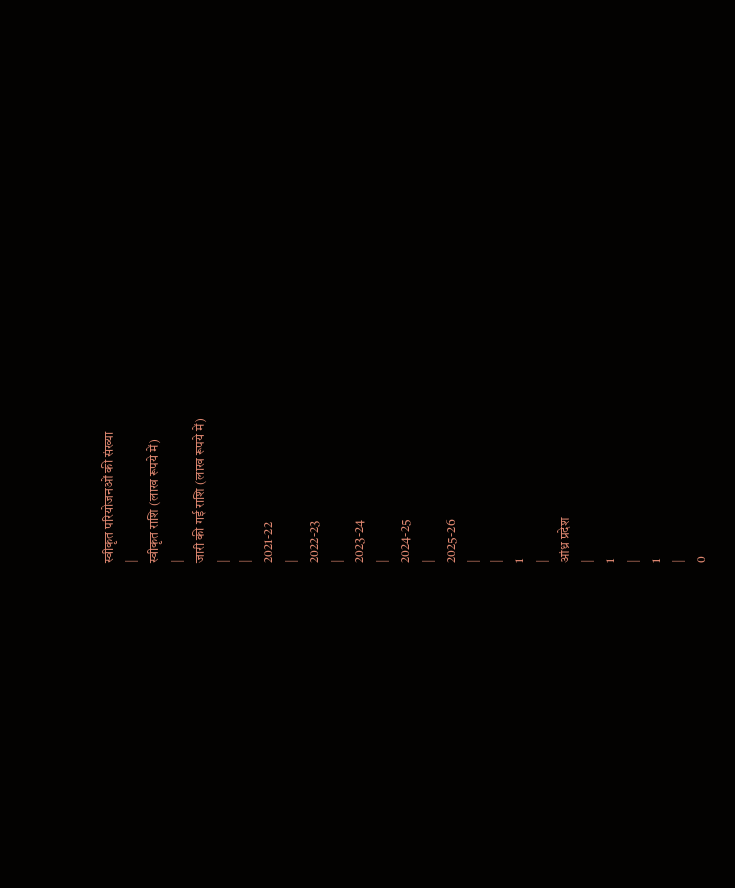स्वीकृत परियोजनओं की संख्या
|
स्वीकृत राशि (लाख रूपये में)
|
जारी की गई राशि (लाख रूपये में)
|
|
2021-22
|
2022-23
|
2023-24
|
2024-25
|
2025-26
|
|
1
|
आंध्र प्रदेश
|
1
|
1
|
0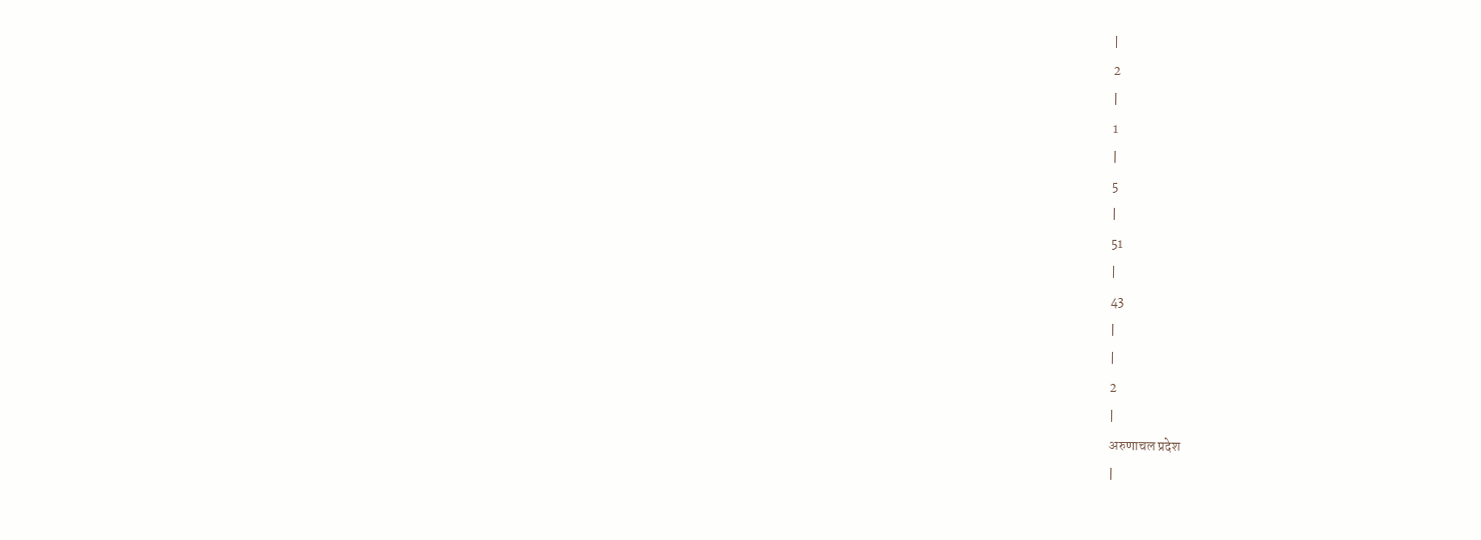|
2
|
1
|
5
|
51
|
43
|
|
2
|
अरुणाचल प्रदेश
|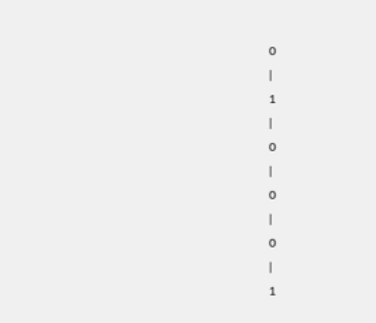0
|
1
|
0
|
0
|
0
|
1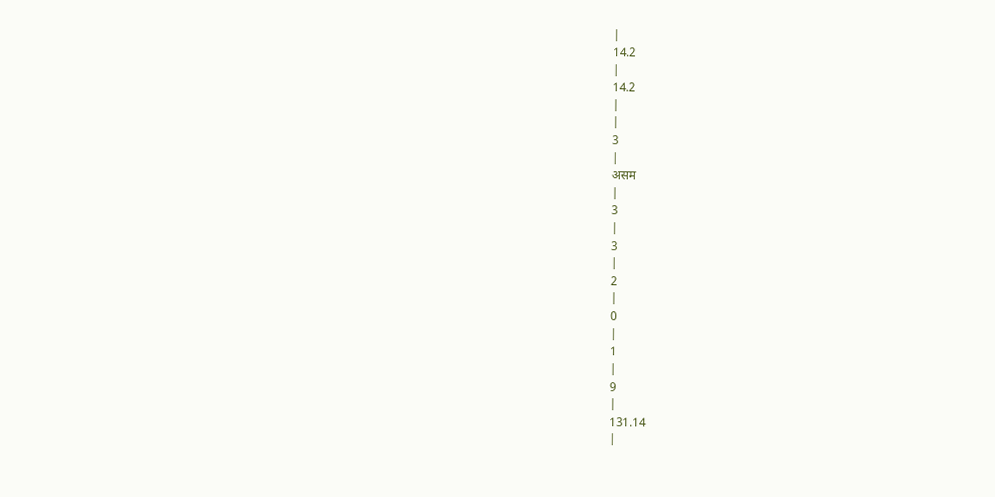|
14.2
|
14.2
|
|
3
|
असम
|
3
|
3
|
2
|
0
|
1
|
9
|
131.14
|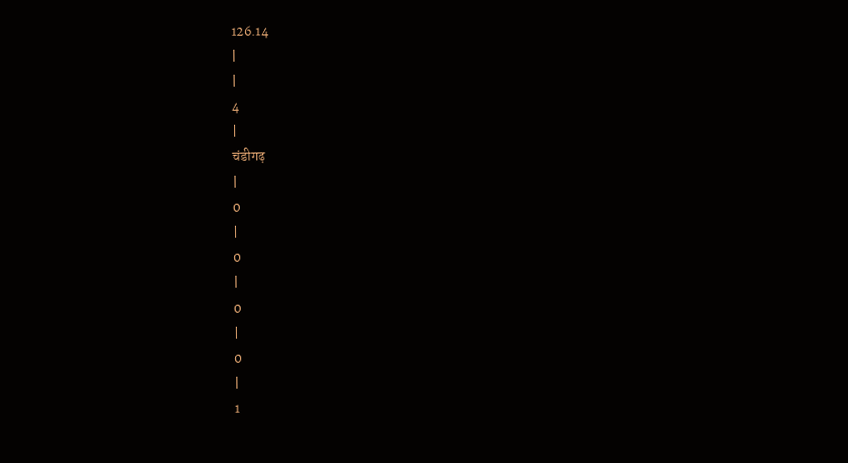126.14
|
|
4
|
चंडीगढ़
|
0
|
0
|
0
|
0
|
1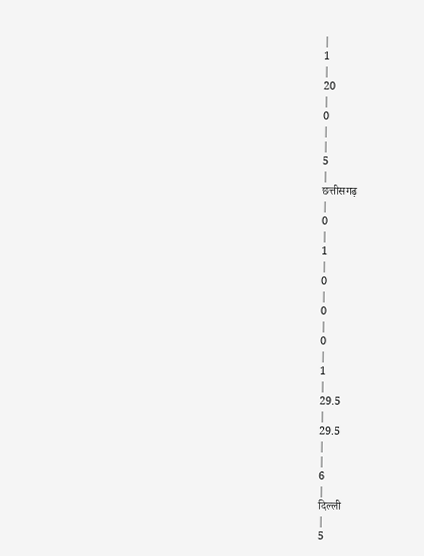|
1
|
20
|
0
|
|
5
|
छत्तीसगढ़
|
0
|
1
|
0
|
0
|
0
|
1
|
29.5
|
29.5
|
|
6
|
दिल्ली
|
5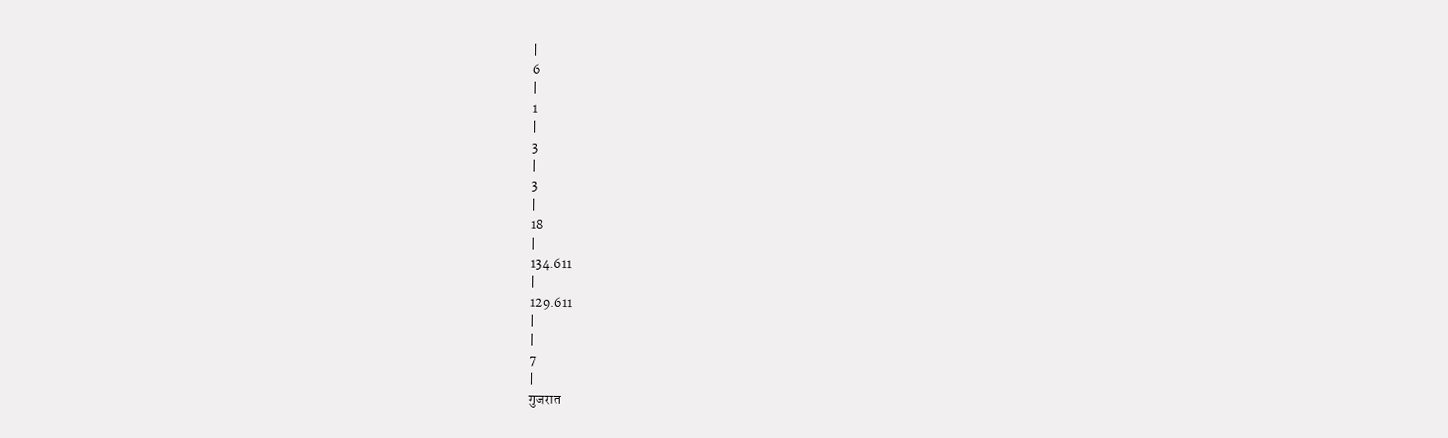|
6
|
1
|
3
|
3
|
18
|
134.611
|
129.611
|
|
7
|
गुजरात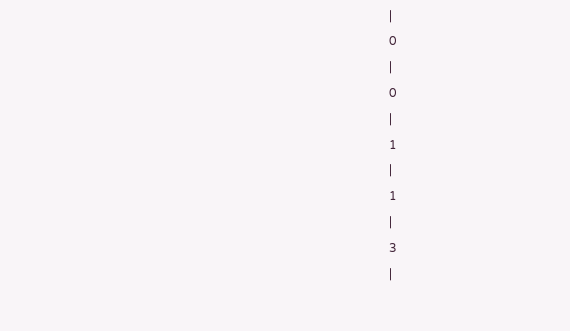|
0
|
0
|
1
|
1
|
3
|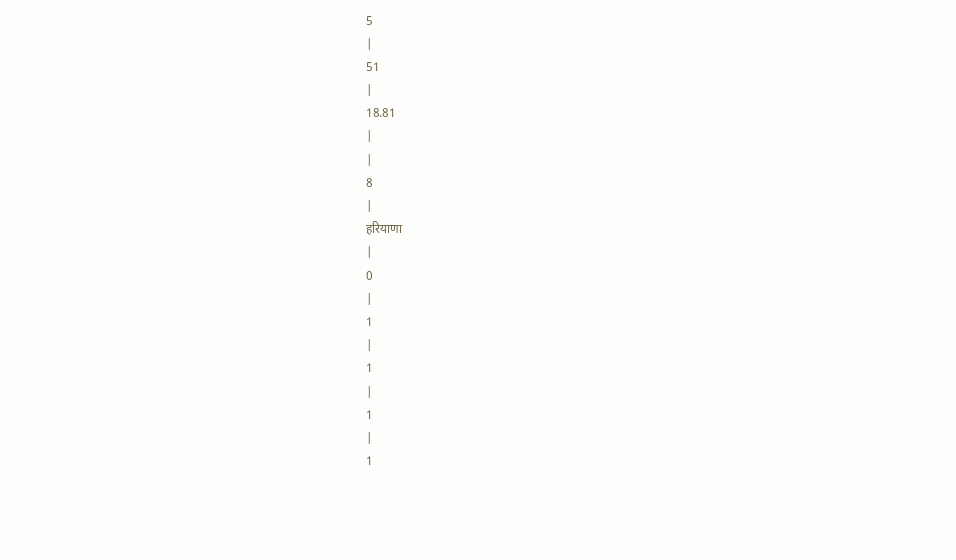5
|
51
|
18.81
|
|
8
|
हरियाणा
|
0
|
1
|
1
|
1
|
1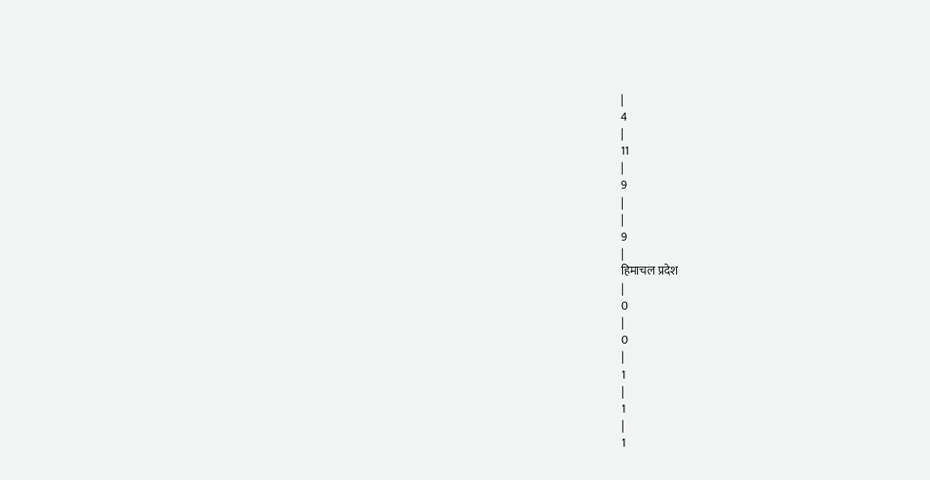|
4
|
11
|
9
|
|
9
|
हिमाचल प्रदेश
|
0
|
0
|
1
|
1
|
1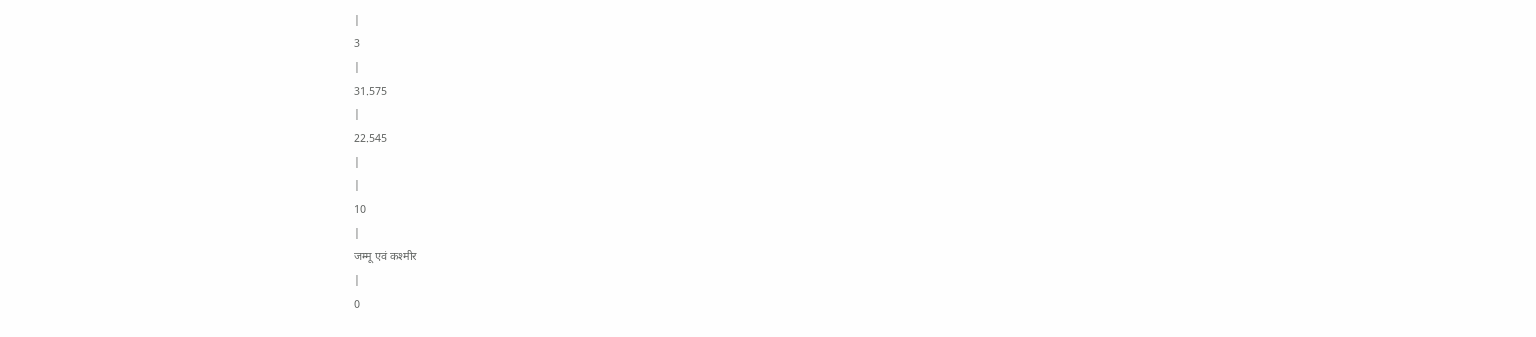|
3
|
31.575
|
22.545
|
|
10
|
जम्मू एवं कश्मीर
|
0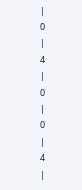|
0
|
4
|
0
|
0
|
4
|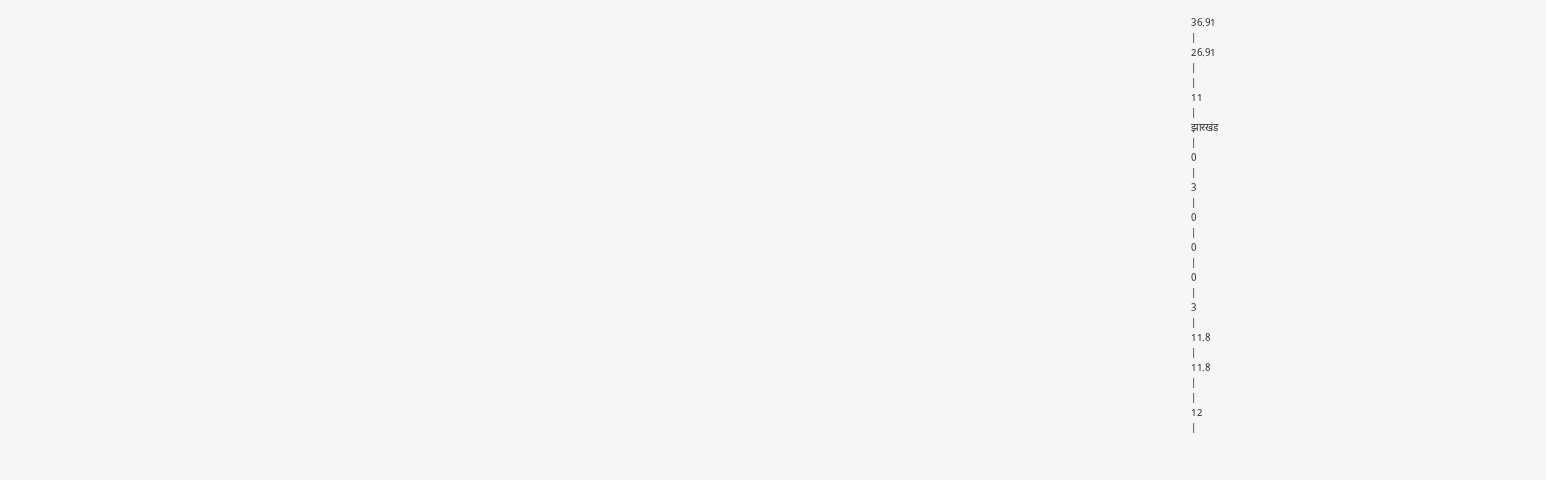36.91
|
26.91
|
|
11
|
झारखंड
|
0
|
3
|
0
|
0
|
0
|
3
|
11.8
|
11.8
|
|
12
|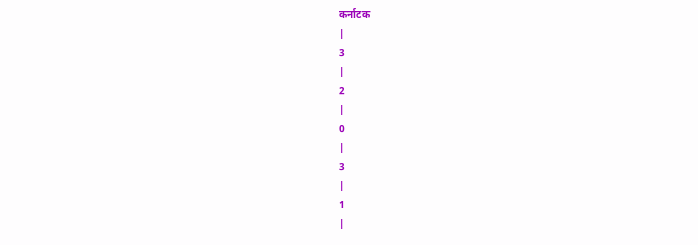कर्नाटक
|
3
|
2
|
0
|
3
|
1
|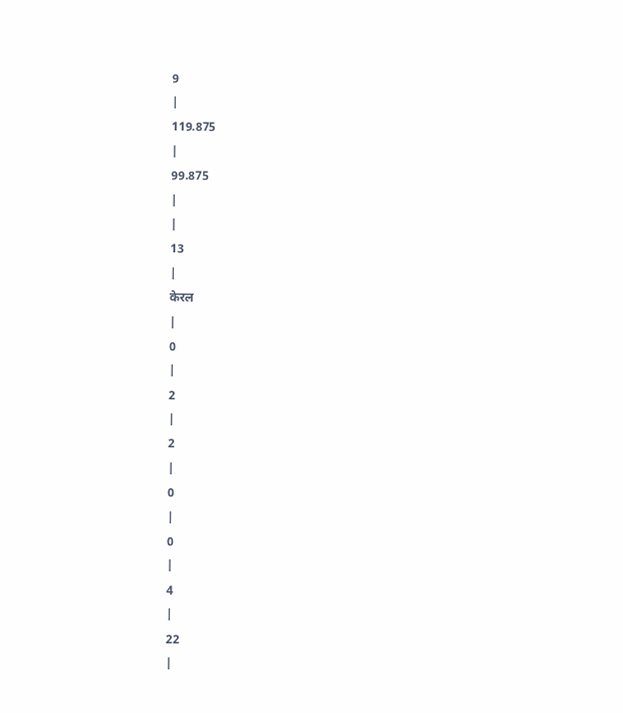9
|
119.875
|
99.875
|
|
13
|
केरल
|
0
|
2
|
2
|
0
|
0
|
4
|
22
|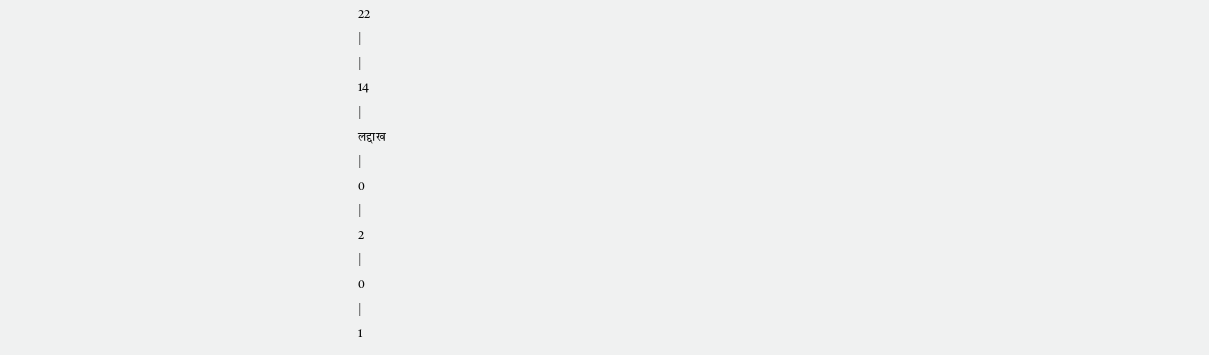22
|
|
14
|
लद्दाख
|
0
|
2
|
0
|
1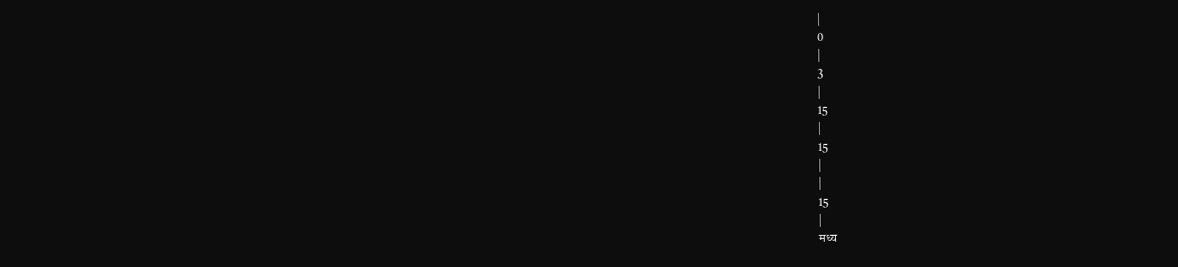|
0
|
3
|
15
|
15
|
|
15
|
मध्य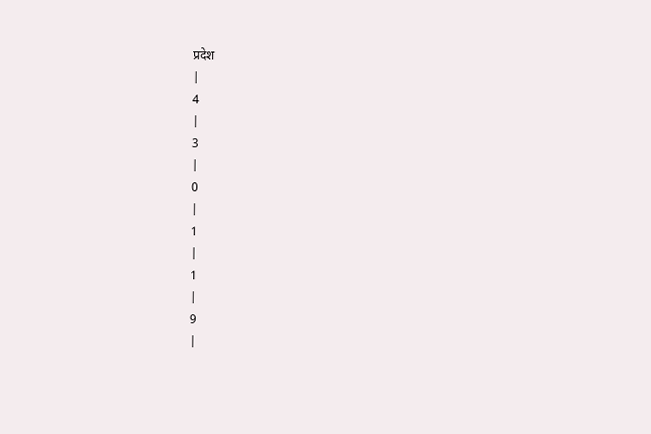प्रदेश
|
4
|
3
|
0
|
1
|
1
|
9
|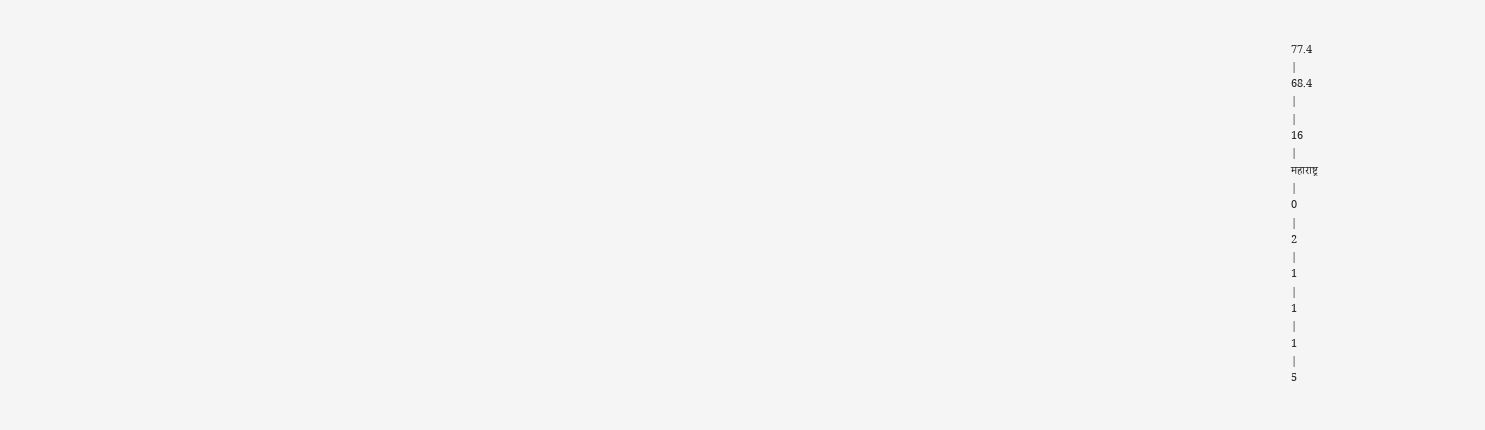77.4
|
68.4
|
|
16
|
महाराष्ट्र
|
0
|
2
|
1
|
1
|
1
|
5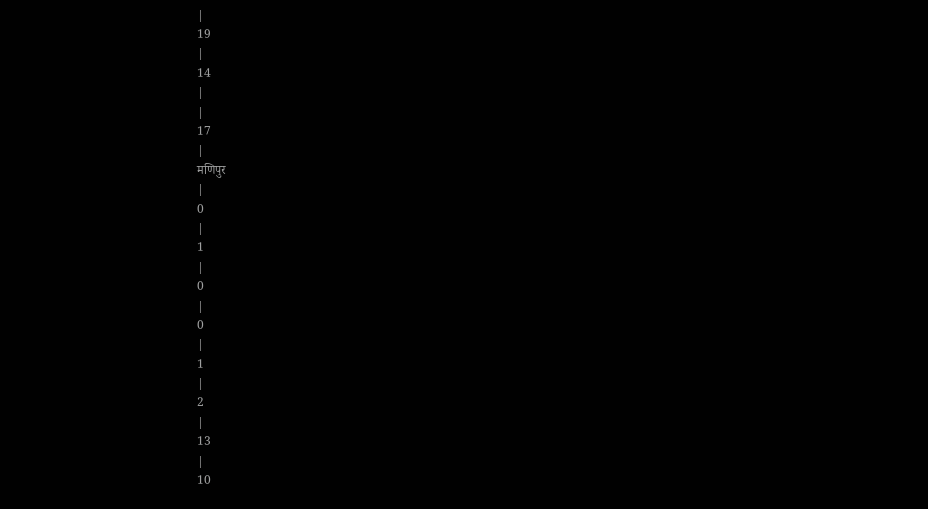|
19
|
14
|
|
17
|
मणिपुर
|
0
|
1
|
0
|
0
|
1
|
2
|
13
|
10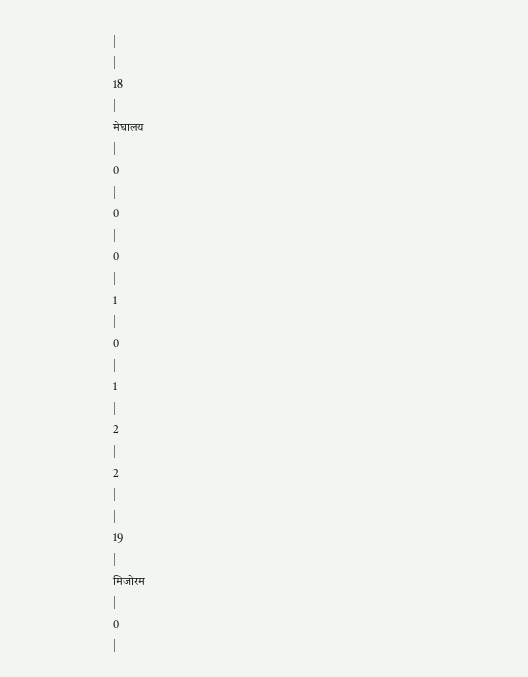|
|
18
|
मेघालय
|
0
|
0
|
0
|
1
|
0
|
1
|
2
|
2
|
|
19
|
मिजोरम
|
0
|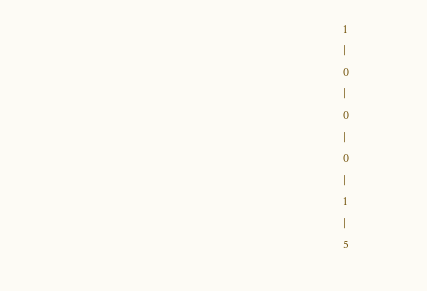1
|
0
|
0
|
0
|
1
|
5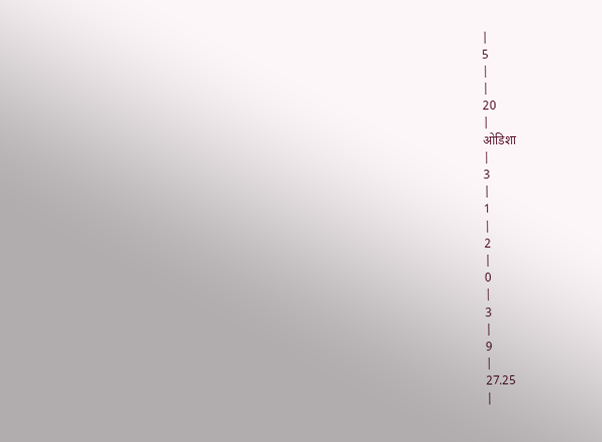|
5
|
|
20
|
ओडिशा
|
3
|
1
|
2
|
0
|
3
|
9
|
27.25
|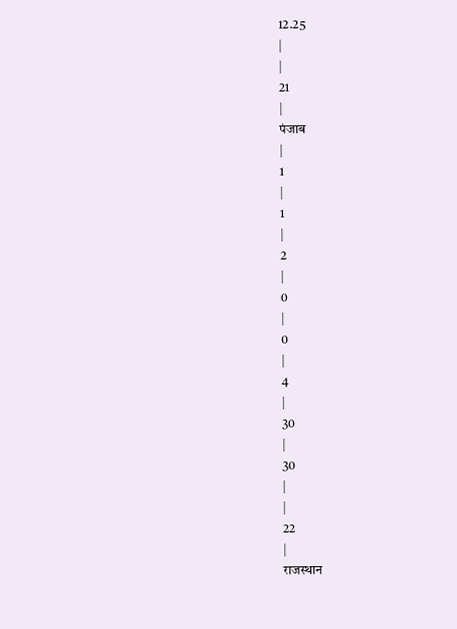12.25
|
|
21
|
पंजाब
|
1
|
1
|
2
|
0
|
0
|
4
|
30
|
30
|
|
22
|
राजस्थान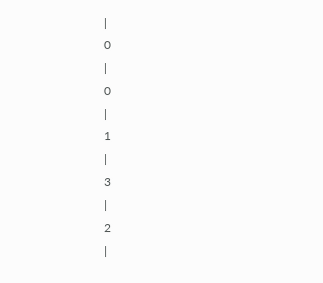|
0
|
0
|
1
|
3
|
2
|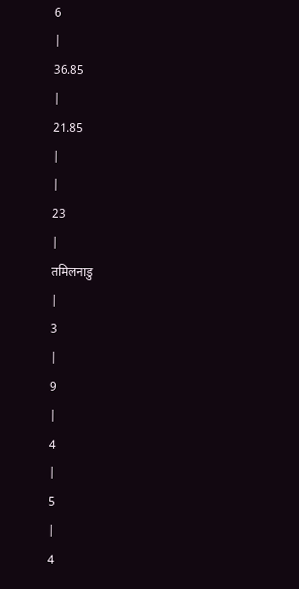6
|
36.85
|
21.85
|
|
23
|
तमिलनाडु
|
3
|
9
|
4
|
5
|
4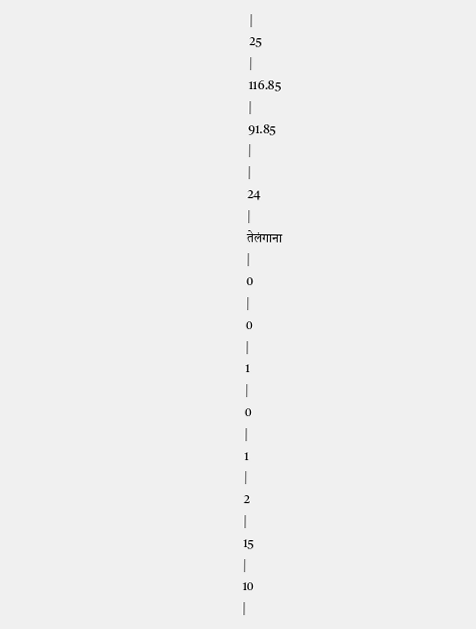|
25
|
116.85
|
91.85
|
|
24
|
तेलंगाना
|
0
|
0
|
1
|
0
|
1
|
2
|
15
|
10
|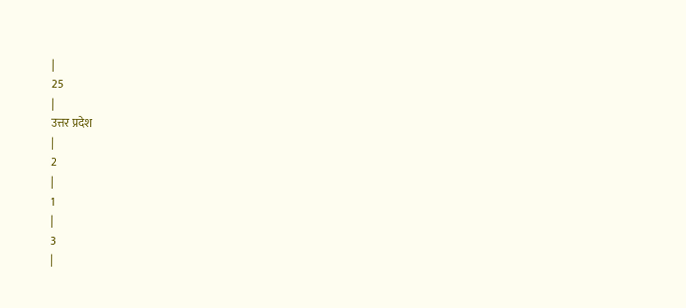|
25
|
उत्तर प्रदेश
|
2
|
1
|
3
|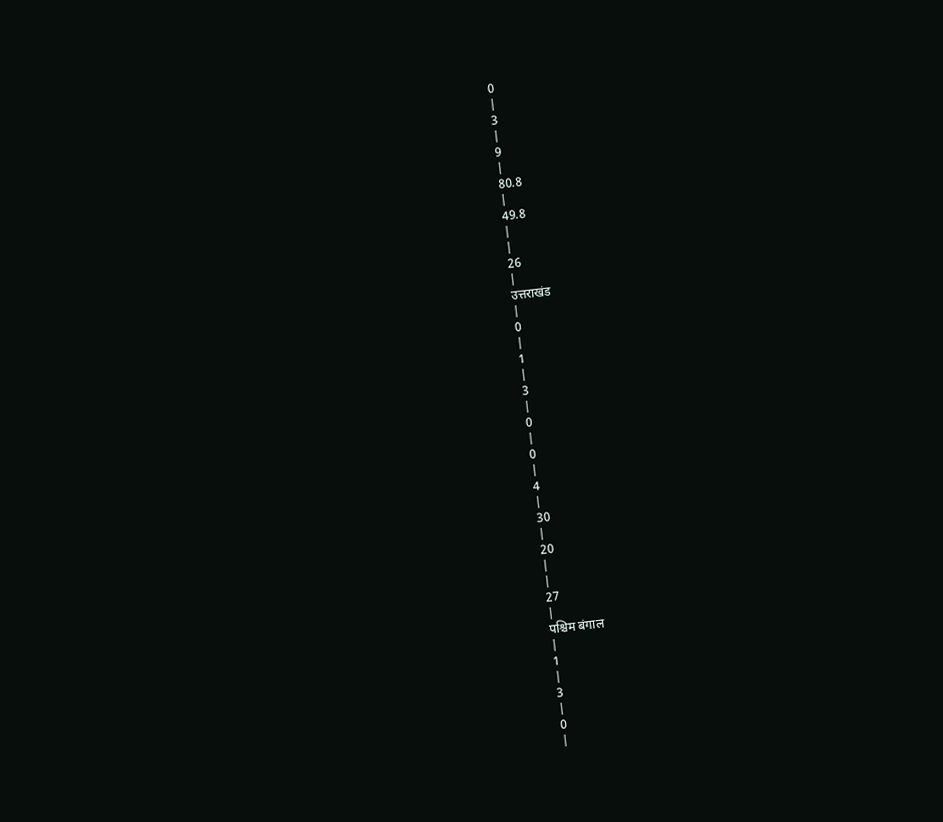0
|
3
|
9
|
80.8
|
49.8
|
|
26
|
उत्तराखंड
|
0
|
1
|
3
|
0
|
0
|
4
|
30
|
20
|
|
27
|
पश्चिम बंगाल
|
1
|
3
|
0
|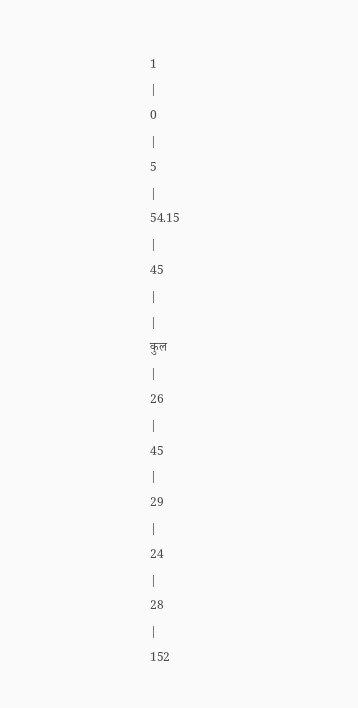1
|
0
|
5
|
54.15
|
45
|
|
कुल
|
26
|
45
|
29
|
24
|
28
|
152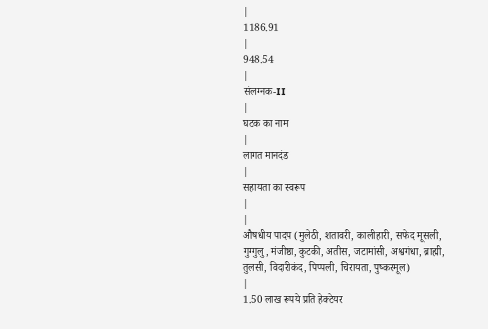|
1186.91
|
948.54
|
संलग्नक-II
|
घटक का नाम
|
लागत मानदंड
|
सहायता का स्वरूप
|
|
औषधीय पादप (मुलेठी, शतावरी, कालीहारी, सफेद मूसली, गुग्गुलु, मंजीष्ठा, कुटकी, अतीस, जटामांसी, अश्वगंधा, ब्राह्मी, तुलसी, विदारीकंद, पिप्पली, चिरायता, पुष्करमूल)
|
1.50 लाख रूपये प्रति हेक्टेयर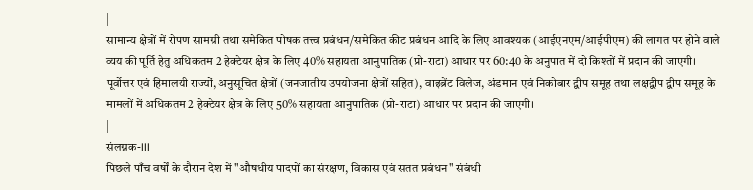|
सामान्य क्षेत्रों में रोपण सामग्री तथा समेकित पोषक तत्त्व प्रबंधन/समेकित कीट प्रबंधन आदि के लिए आवश्यक (आईएनएम/आईपीएम) की लागत पर होने वाले व्यय की पूर्ति हेतु अधिकतम 2 हेक्टेयर क्षेत्र के लिए 40% सहायता आनुपातिक (प्रो-राटा) आधार पर 60:40 के अनुपात में दो किश्तों में प्रदान की जाएगी।
पूर्वोत्तर एवं हिमालयी राज्यों, अनुसूचित क्षेत्रों (जनजातीय उपयोजना क्षेत्रों सहित), वाइब्रेंट विलेज, अंडमान एवं निकोबार द्वीप समूह तथा लक्षद्वीप द्वीप समूह के मामलों में अधिकतम 2 हेक्टेयर क्षेत्र के लिए 50% सहायता आनुपातिक (प्रो-राटा) आधार पर प्रदान की जाएगी।
|
संलग्नक-III
पिछले पाँच वर्षों के दौरान देश में "औषधीय पादपों का संरक्षण, विकास एवं सतत प्रबंधन" संबंधी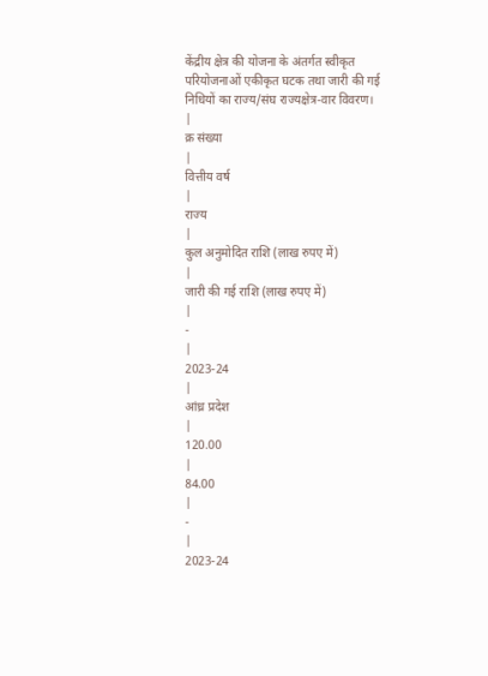केंद्रीय क्षेत्र की योजना के अंतर्गत स्वीकृत परियोजनाओं एकीकृत घटक तथा जारी की गई निधियों का राज्य/संघ राज्यक्षेत्र-वार विवरण।
|
क्र संख्या
|
वित्तीय वर्ष
|
राज्य
|
कुल अनुमोदित राशि (लाख रुपए में)
|
जारी की गई राशि (लाख रुपए में)
|
-
|
2023-24
|
आंध्र प्रदेश
|
120.00
|
84.00
|
-
|
2023-24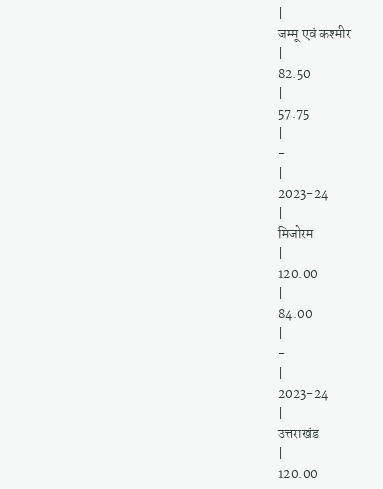|
जम्मू एवं कश्मीर
|
82.50
|
57.75
|
-
|
2023-24
|
मिजोरम
|
120.00
|
84.00
|
-
|
2023-24
|
उत्तराखंड
|
120.00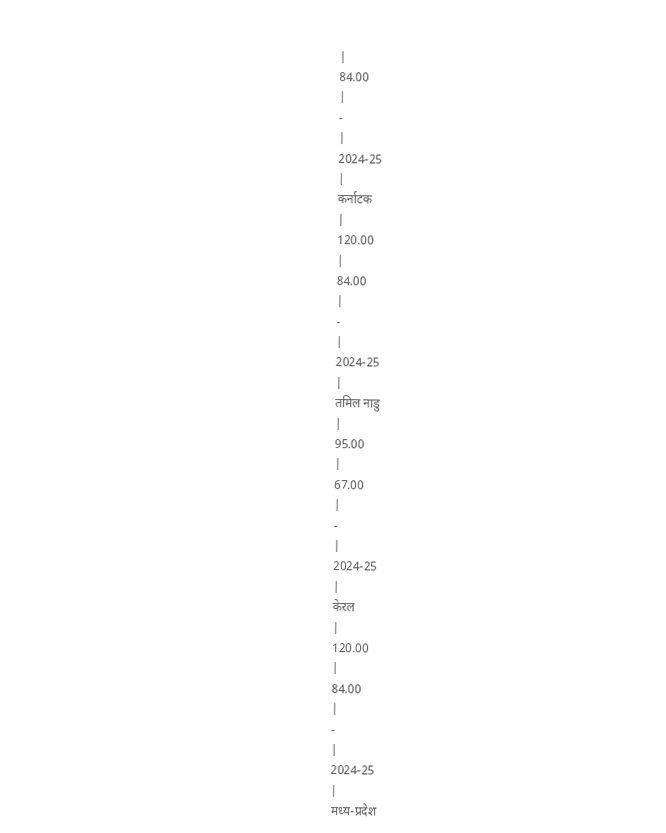|
84.00
|
-
|
2024-25
|
कर्नाटक
|
120.00
|
84.00
|
-
|
2024-25
|
तमिल नाडु
|
95.00
|
67.00
|
-
|
2024-25
|
केरल
|
120.00
|
84.00
|
-
|
2024-25
|
मध्य-प्रदेश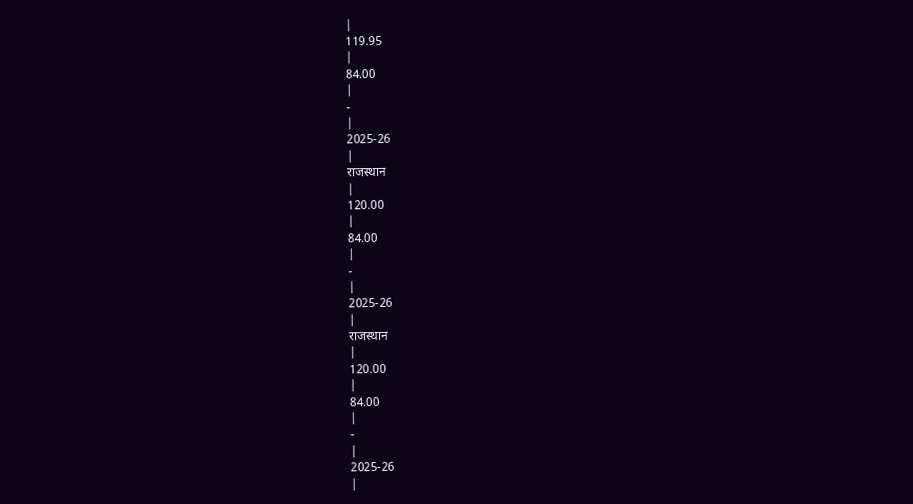|
119.95
|
84.00
|
-
|
2025-26
|
राजस्थान
|
120.00
|
84.00
|
-
|
2025-26
|
राजस्थान
|
120.00
|
84.00
|
-
|
2025-26
|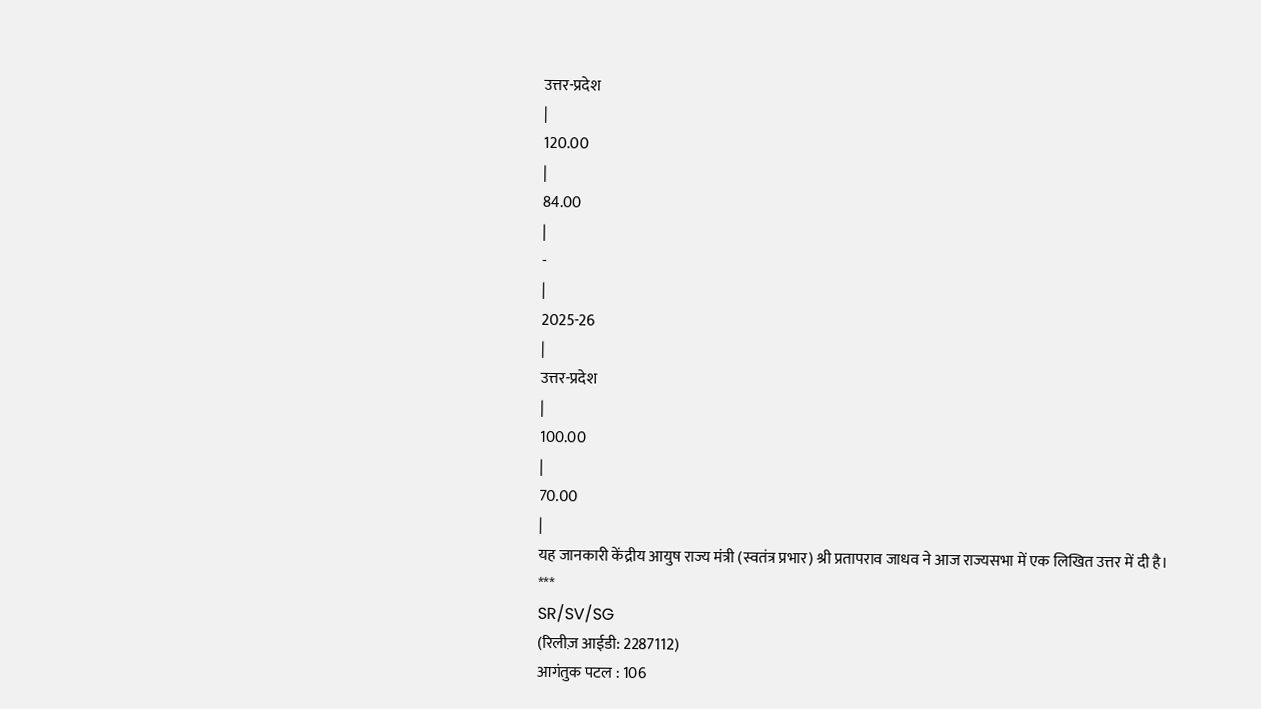उत्तर-प्रदेश
|
120.00
|
84.00
|
-
|
2025-26
|
उत्तर-प्रदेश
|
100.00
|
70.00
|
यह जानकारी केंद्रीय आयुष राज्य मंत्री (स्वतंत्र प्रभार) श्री प्रतापराव जाधव ने आज राज्यसभा में एक लिखित उत्तर में दी है।
***
SR/SV/SG
(रिलीज़ आईडी: 2287112)
आगंतुक पटल : 106